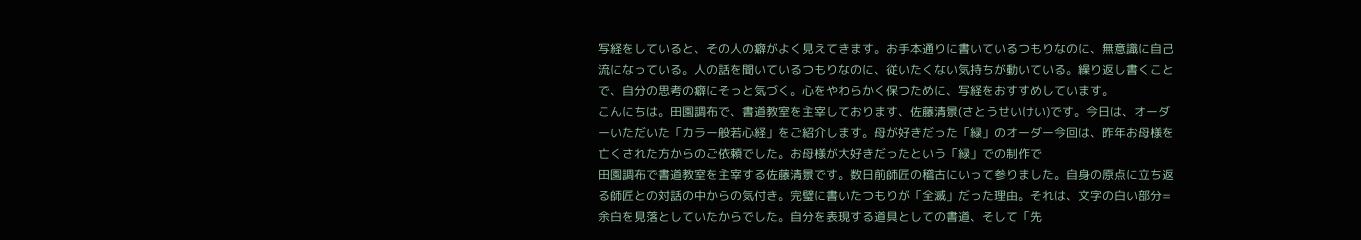写経をしていると、その人の癖がよく見えてきます。お手本通りに書いているつもりなのに、無意識に自己流になっている。人の話を聞いているつもりなのに、従いたくない気持ちが動いている。繰り返し書くことで、自分の思考の癖にそっと気づく。心をやわらかく保つために、写経をおすすめしています。
こんにちは。田園調布で、書道教室を主宰しております、佐藤清景(さとうせいけい)です。今日は、オーダーいただいた「カラー般若心経」をご紹介します。母が好きだった「緑」のオーダー今回は、昨年お母様を亡くされた方からのご依頼でした。お母様が大好きだったという「緑」での制作で
田園調布で書道教室を主宰する佐藤清景です。数日前師匠の稽古にいって参りました。自身の原点に立ち返る師匠との対話の中からの気付き。完璧に書いたつもりが「全滅」だった理由。それは、文字の白い部分=余白を見落としていたからでした。自分を表現する道具としての書道、そして「先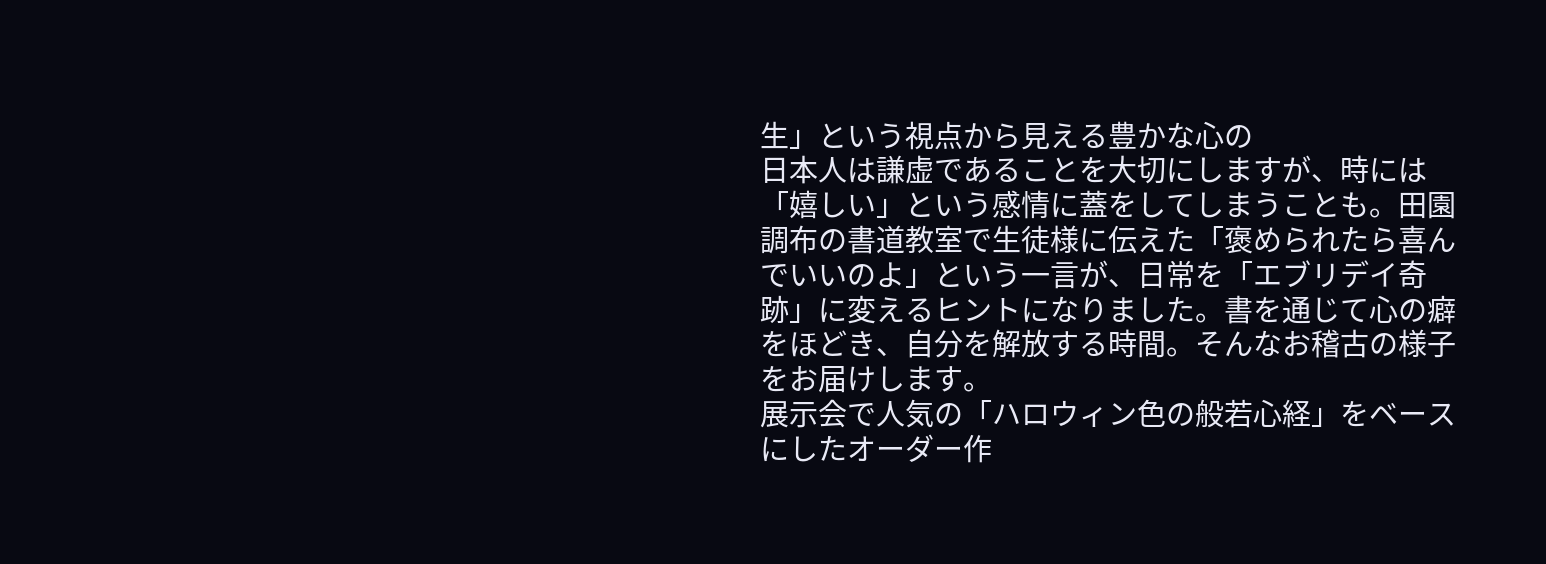生」という視点から見える豊かな心の
日本人は謙虚であることを大切にしますが、時には「嬉しい」という感情に蓋をしてしまうことも。田園調布の書道教室で生徒様に伝えた「褒められたら喜んでいいのよ」という一言が、日常を「エブリデイ奇跡」に変えるヒントになりました。書を通じて心の癖をほどき、自分を解放する時間。そんなお稽古の様子をお届けします。
展示会で人気の「ハロウィン色の般若心経」をベースにしたオーダー作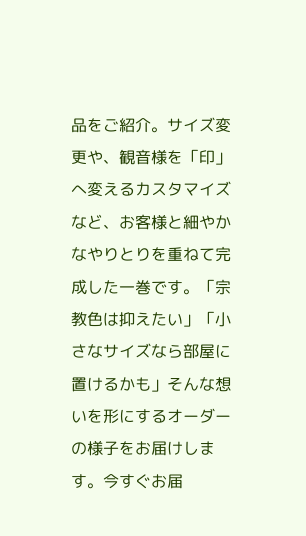品をご紹介。サイズ変更や、観音様を「印」へ変えるカスタマイズなど、お客様と細やかなやりとりを重ねて完成した一巻です。「宗教色は抑えたい」「小さなサイズなら部屋に置けるかも」そんな想いを形にするオーダーの様子をお届けします。今すぐお届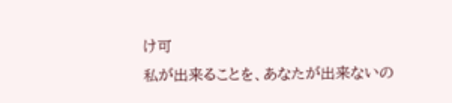け可
私が出来ることを、あなたが出来ないの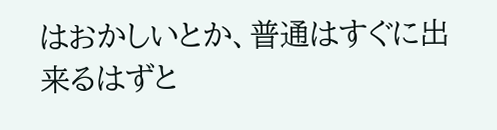はおかしいとか、普通はすぐに出来るはずと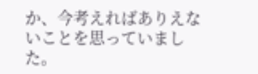か、今考えればありえないことを思っていました。